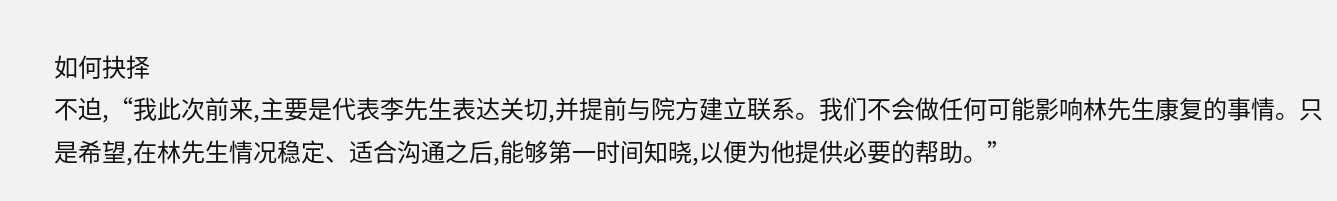如何抉择
不迫,“我此次前来,主要是代表李先生表达关切,并提前与院方建立联系。我们不会做任何可能影响林先生康复的事情。只是希望,在林先生情况稳定、适合沟通之后,能够第一时间知晓,以便为他提供必要的帮助。”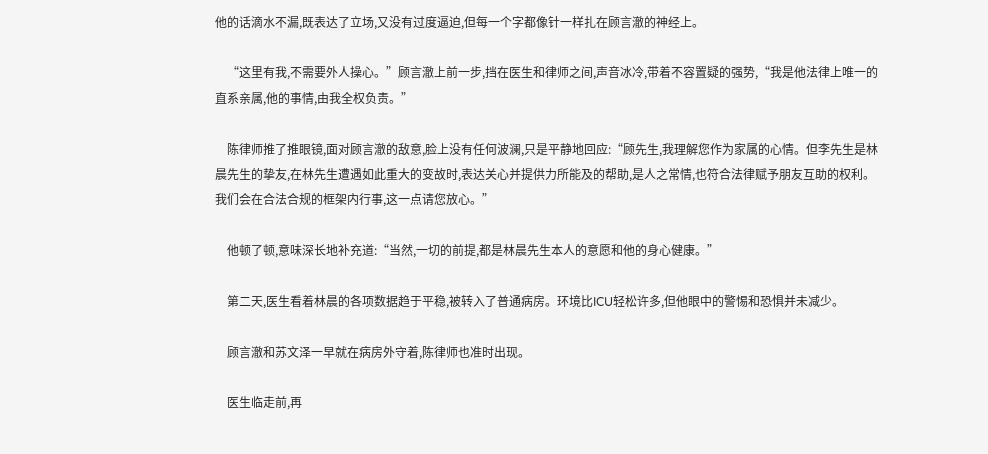他的话滴水不漏,既表达了立场,又没有过度逼迫,但每一个字都像针一样扎在顾言澈的神经上。

    “这里有我,不需要外人操心。”顾言澈上前一步,挡在医生和律师之间,声音冰冷,带着不容置疑的强势,“我是他法律上唯一的直系亲属,他的事情,由我全权负责。”

    陈律师推了推眼镜,面对顾言澈的敌意,脸上没有任何波澜,只是平静地回应:“顾先生,我理解您作为家属的心情。但李先生是林晨先生的挚友,在林先生遭遇如此重大的变故时,表达关心并提供力所能及的帮助,是人之常情,也符合法律赋予朋友互助的权利。我们会在合法合规的框架内行事,这一点请您放心。”

    他顿了顿,意味深长地补充道:“当然,一切的前提,都是林晨先生本人的意愿和他的身心健康。”

    第二天,医生看着林晨的各项数据趋于平稳,被转入了普通病房。环境比ICU轻松许多,但他眼中的警惕和恐惧并未减少。

    顾言澈和苏文泽一早就在病房外守着,陈律师也准时出现。

    医生临走前,再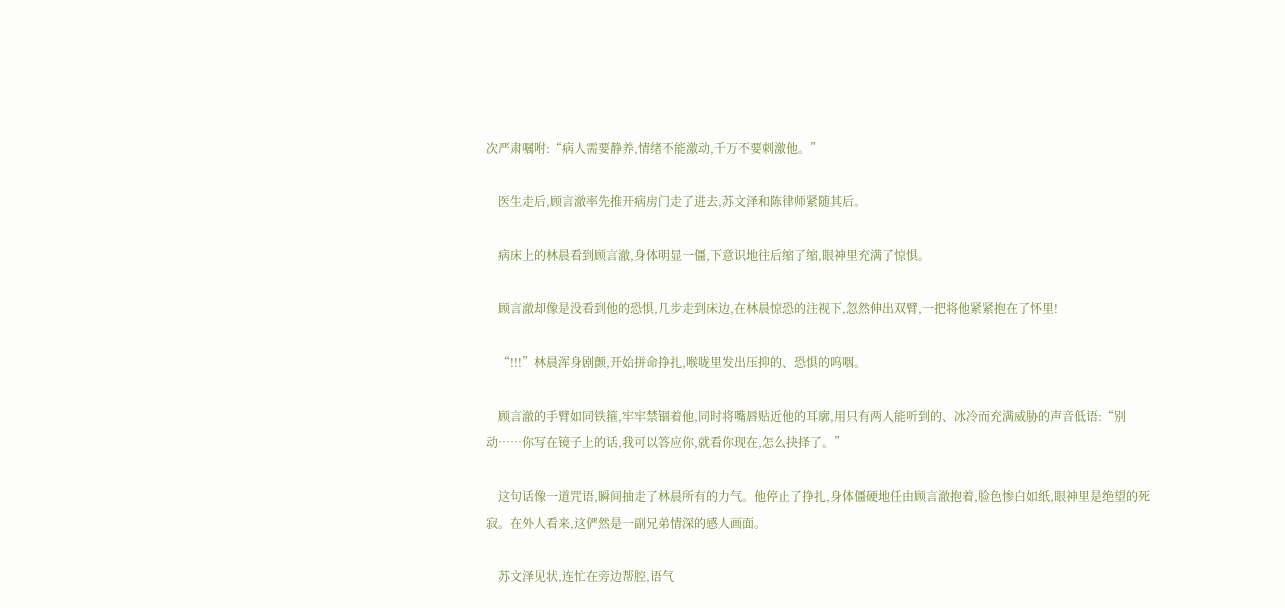次严肃嘱咐:“病人需要静养,情绪不能激动,千万不要刺激他。”

    医生走后,顾言澈率先推开病房门走了进去,苏文泽和陈律师紧随其后。

    病床上的林晨看到顾言澈,身体明显一僵,下意识地往后缩了缩,眼神里充满了惊惧。

    顾言澈却像是没看到他的恐惧,几步走到床边,在林晨惊恐的注视下,忽然伸出双臂,一把将他紧紧抱在了怀里!

    “!!!”林晨浑身剧颤,开始拼命挣扎,喉咙里发出压抑的、恐惧的呜咽。

    顾言澈的手臂如同铁箍,牢牢禁锢着他,同时将嘴唇贴近他的耳廓,用只有两人能听到的、冰冷而充满威胁的声音低语:“别动……你写在镜子上的话,我可以答应你,就看你现在,怎么抉择了。”

    这句话像一道咒语,瞬间抽走了林晨所有的力气。他停止了挣扎,身体僵硬地任由顾言澈抱着,脸色惨白如纸,眼神里是绝望的死寂。在外人看来,这俨然是一副兄弟情深的感人画面。

    苏文泽见状,连忙在旁边帮腔,语气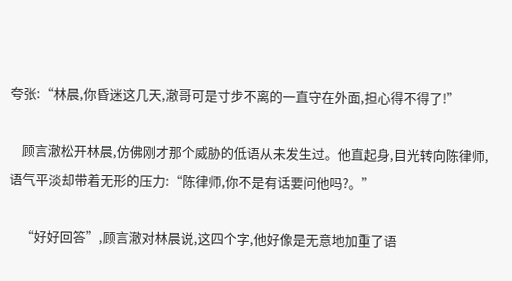夸张:“林晨,你昏迷这几天,澈哥可是寸步不离的一直守在外面,担心得不得了!”

    顾言澈松开林晨,仿佛刚才那个威胁的低语从未发生过。他直起身,目光转向陈律师,语气平淡却带着无形的压力:“陈律师,你不是有话要问他吗?。”

    “好好回答”,顾言澈对林晨说,这四个字,他好像是无意地加重了语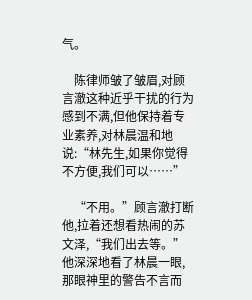气。

    陈律师皱了皱眉,对顾言澈这种近乎干扰的行为感到不满,但他保持着专业素养,对林晨温和地说:“林先生,如果你觉得不方便,我们可以……”

    “不用。”顾言澈打断他,拉着还想看热闹的苏文泽,“我们出去等。” 他深深地看了林晨一眼,那眼神里的警告不言而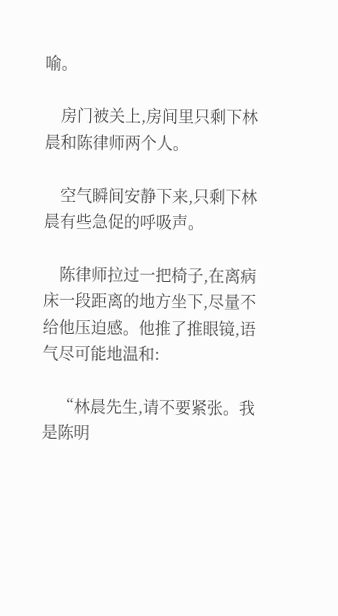喻。

    房门被关上,房间里只剩下林晨和陈律师两个人。

    空气瞬间安静下来,只剩下林晨有些急促的呼吸声。

    陈律师拉过一把椅子,在离病床一段距离的地方坐下,尽量不给他压迫感。他推了推眼镜,语气尽可能地温和:

    “林晨先生,请不要紧张。我是陈明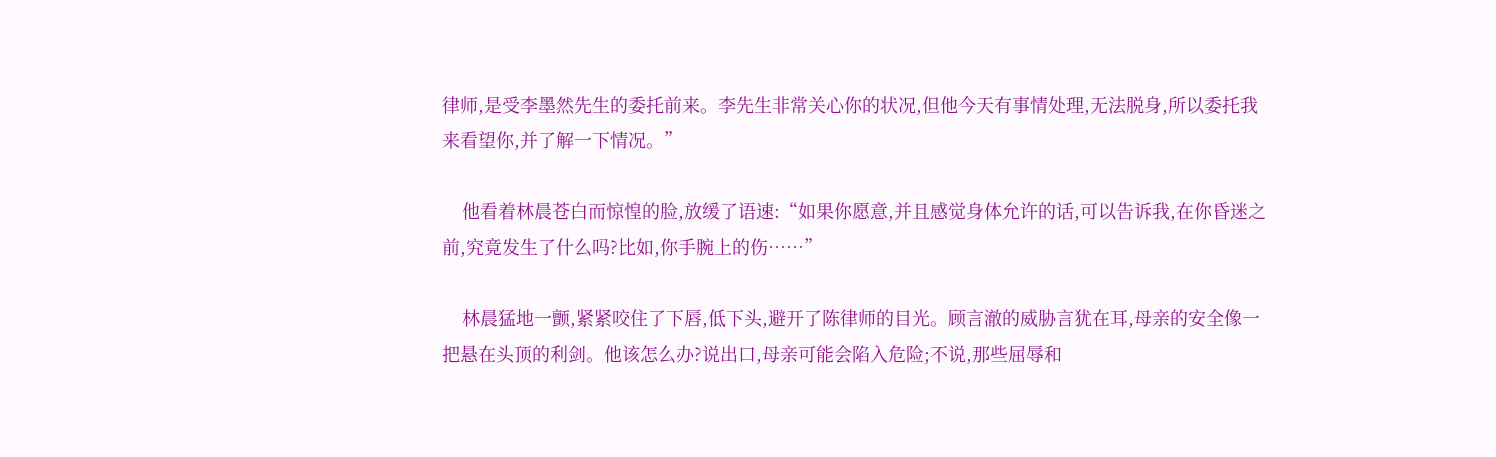律师,是受李墨然先生的委托前来。李先生非常关心你的状况,但他今天有事情处理,无法脱身,所以委托我来看望你,并了解一下情况。”

    他看着林晨苍白而惊惶的脸,放缓了语速:“如果你愿意,并且感觉身体允许的话,可以告诉我,在你昏迷之前,究竟发生了什么吗?比如,你手腕上的伤……”

    林晨猛地一颤,紧紧咬住了下唇,低下头,避开了陈律师的目光。顾言澈的威胁言犹在耳,母亲的安全像一把悬在头顶的利剑。他该怎么办?说出口,母亲可能会陷入危险;不说,那些屈辱和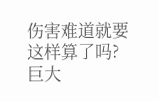伤害难道就要这样算了吗?巨大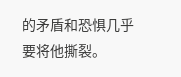的矛盾和恐惧几乎要将他撕裂。